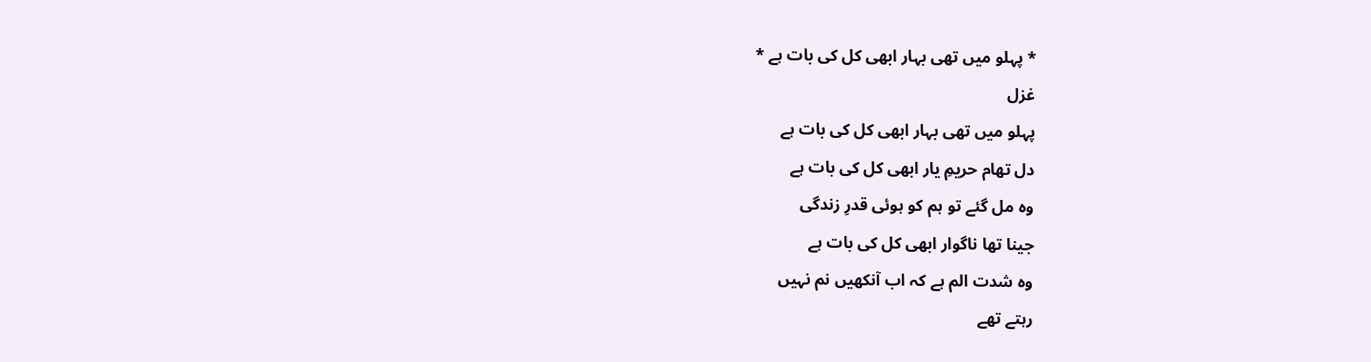* پہلو میں تھی بہار ابھی کل کی بات ہے *
غزل
پہلو میں تھی بہار ابھی کل کی بات ہے
دل تھام حریمِ یار ابھی کل کی بات ہے
وہ مل گئے تو ہم کو ہوئی قدرِ زندگی
جینا تھا ناگوار ابھی کل کی بات ہے
وہ شدت الم ہے کہ اب آنکھیں نم نہیں
رہتے تھے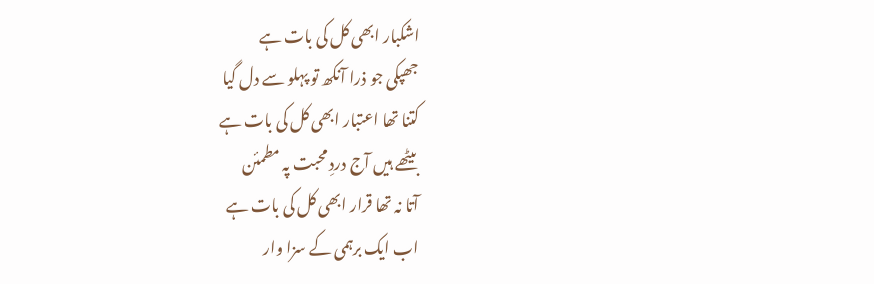اشکبار ابھی کل کی بات ہے
جھپکی جو ذرا آنکھ تو پہلو سے دل گیا
کتنا تھا اعتبار ابھی کل کی بات ہے
بیٹھے ہیں آج دردِ محبت پہ مطمئن
آتا نہ تھا قرار ابھی کل کی بات ہے
اب ایک برہمی کے سزا وار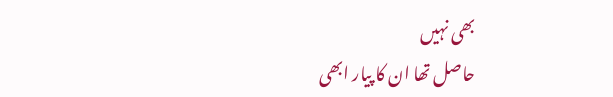بھی نہیں
حاصل تھا ان کا پیار ابھی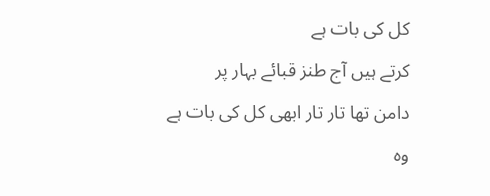کل کی بات ہے
کرتے ہیں آج طنز قبائے بہار پر
دامن تھا تار تار ابھی کل کی بات ہے
وہ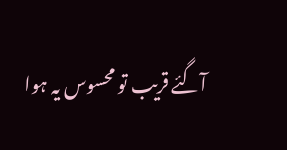آگئے قریب تو محسوس یہ ہوا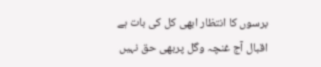برسوں کا انتظار ابھی کل کی بات ہے
اقبال آج غنچہ وگل پربھی حق نہیں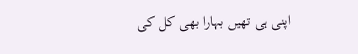اپنی ہی تھیں بہارا بھی کل کی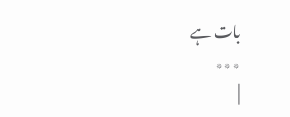بات ہے
٭٭٭
|